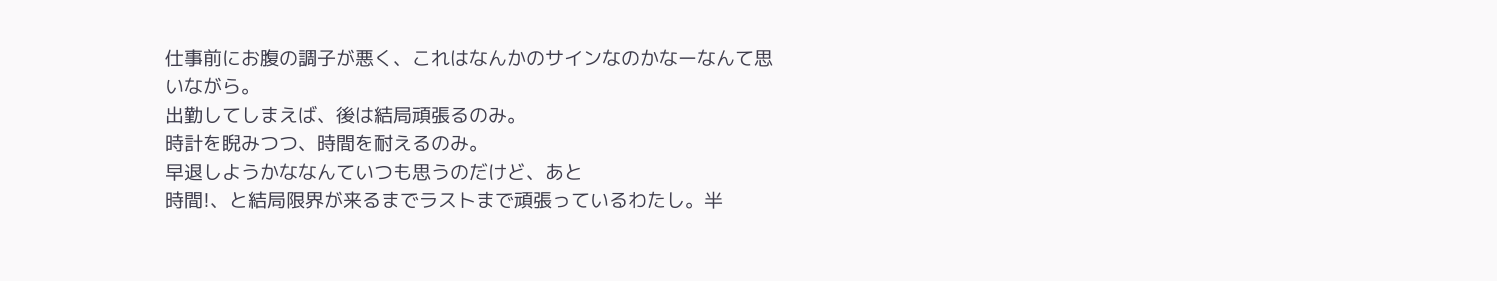仕事前にお腹の調子が悪く、これはなんかのサインなのかなーなんて思いながら。
出勤してしまえば、後は結局頑張るのみ。
時計を睨みつつ、時間を耐えるのみ。
早退しようかななんていつも思うのだけど、あと
時間!、と結局限界が来るまでラストまで頑張っているわたし。半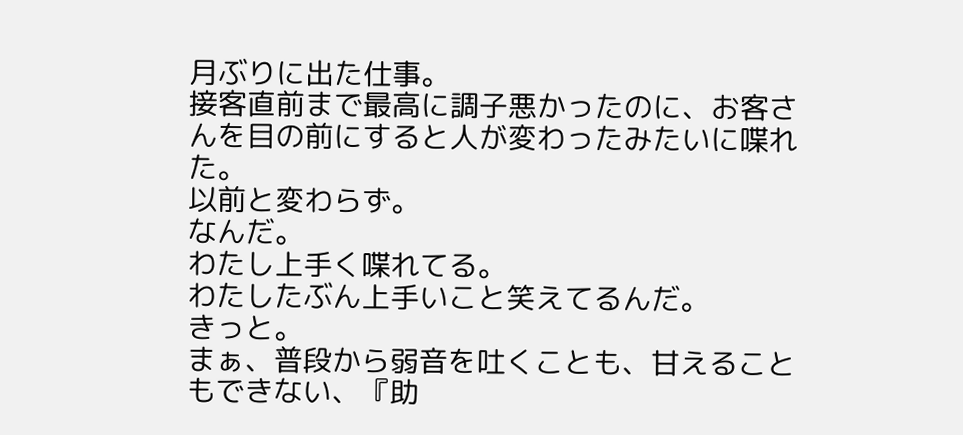月ぶりに出た仕事。
接客直前まで最高に調子悪かったのに、お客さんを目の前にすると人が変わったみたいに喋れた。
以前と変わらず。
なんだ。
わたし上手く喋れてる。
わたしたぶん上手いこと笑えてるんだ。
きっと。
まぁ、普段から弱音を吐くことも、甘えることもできない、『助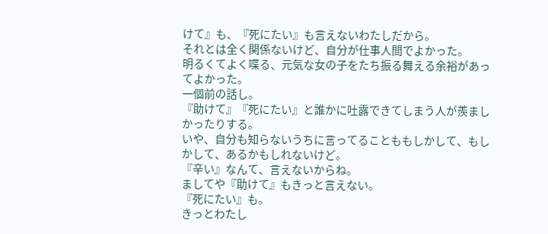けて』も、『死にたい』も言えないわたしだから。
それとは全く関係ないけど、自分が仕事人間でよかった。
明るくてよく喋る、元気な女の子をたち振る舞える余裕があってよかった。
一個前の話し。
『助けて』『死にたい』と誰かに吐露できてしまう人が羨ましかったりする。
いや、自分も知らないうちに言ってることももしかして、もしかして、あるかもしれないけど。
『辛い』なんて、言えないからね。
ましてや『助けて』もきっと言えない。
『死にたい』も。
きっとわたし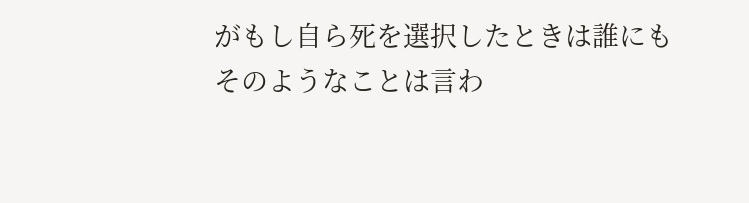がもし自ら死を選択したときは誰にもそのようなことは言わ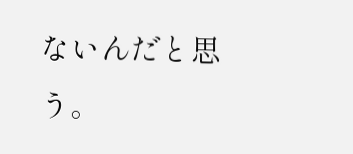ないんだと思う。